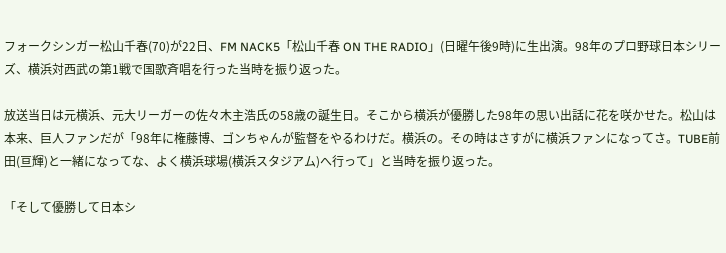フォークシンガー松山千春(70)が22日、FM NACK5「松山千春 ON THE RADIO」(日曜午後9時)に生出演。98年のプロ野球日本シリーズ、横浜対西武の第1戦で国歌斉唱を行った当時を振り返った。

放送当日は元横浜、元大リーガーの佐々木主浩氏の58歳の誕生日。そこから横浜が優勝した98年の思い出話に花を咲かせた。松山は本来、巨人ファンだが「98年に権藤博、ゴンちゃんが監督をやるわけだ。横浜の。その時はさすがに横浜ファンになってさ。TUBE前田(亘輝)と一緒になってな、よく横浜球場(横浜スタジアム)へ行って」と当時を振り返った。

「そして優勝して日本シ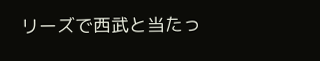リーズで西武と当たっ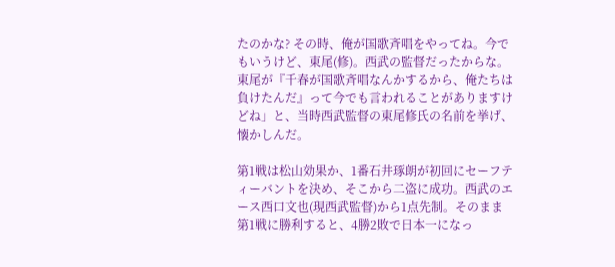たのかな? その時、俺が国歌斉唱をやってね。今でもいうけど、東尾(修)。西武の監督だったからな。東尾が『千春が国歌斉唱なんかするから、俺たちは負けたんだ』って今でも言われることがありますけどね」と、当時西武監督の東尾修氏の名前を挙げ、懐かしんだ。

第1戦は松山効果か、1番石井琢朗が初回にセーフティーバントを決め、そこから二盗に成功。西武のエース西口文也(現西武監督)から1点先制。そのまま第1戦に勝利すると、4勝2敗で日本一になっ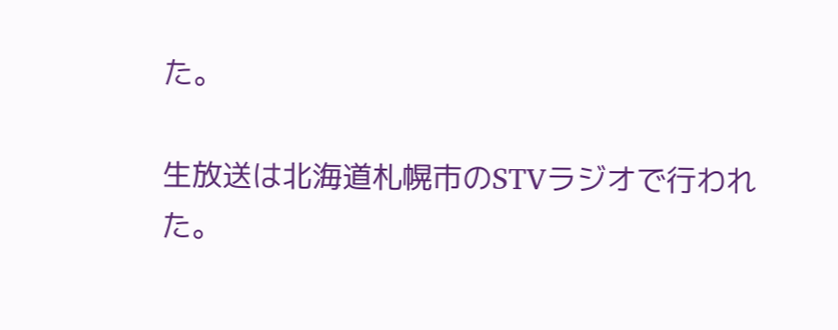た。

生放送は北海道札幌市のSTVラジオで行われた。